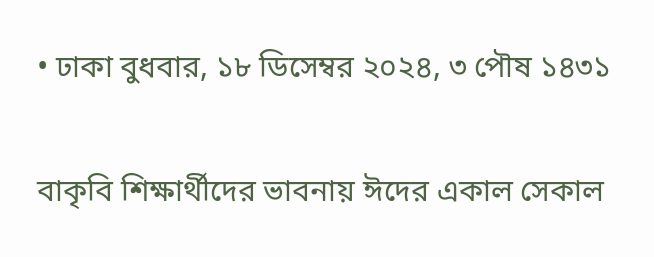• ঢাকা বুধবার, ১৮ ডিসেম্বর ২০২৪, ৩ পৌষ ১৪৩১

বাকৃবি শিক্ষার্থীদের ভাবনায় ঈদের একাল সেকাল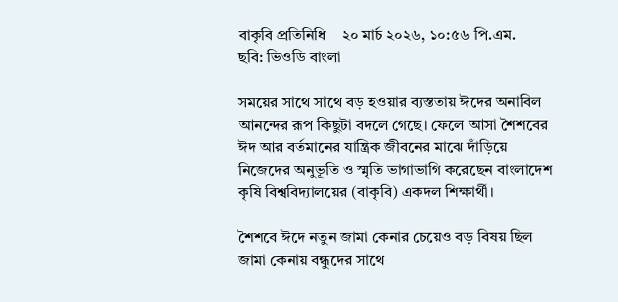বাকৃবি প্রতিনিধি    ২০ মার্চ ২০২৬, ১০:৫৬ পি.এম.
ছবি: ভিওডি বাংলা

সময়ের সাথে সাথে বড় হওয়ার ব্যস্ততায় ঈদের অনাবিল আনন্দের রূপ কিছুটা বদলে গেছে। ফেলে আসা শৈশবের ঈদ আর বর্তমানের যান্ত্রিক জীবনের মাঝে দাঁড়িয়ে নিজেদের অনুভূতি ও স্মৃতি ভাগাভাগি করেছেন বাংলাদেশ কৃষি বিশ্ববিদ্যালয়ের (বাকৃবি) একদল শিক্ষার্থী।

শৈশবে ঈদে নতুন জামা কেনার চেয়েও বড় বিষয় ছিল জামা কেনায় বন্ধুদের সাথে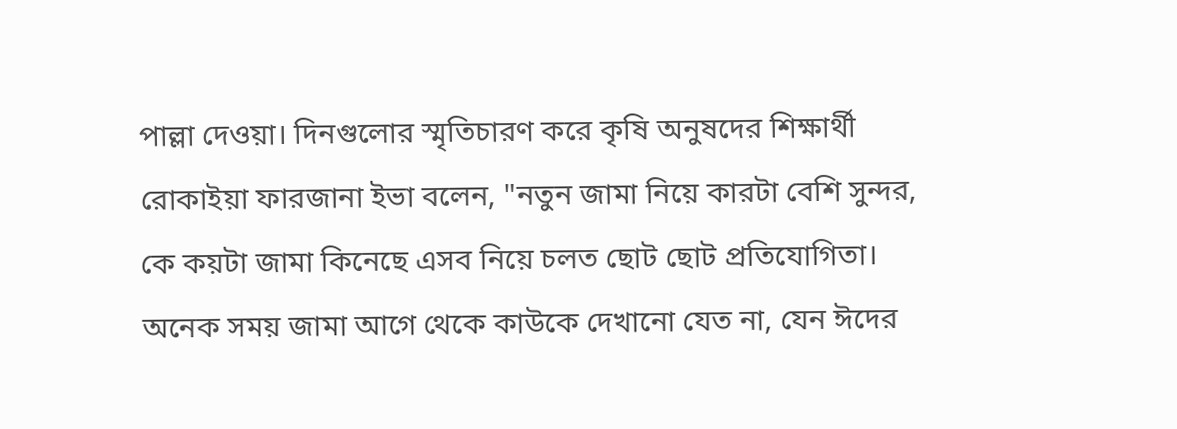পাল্লা দেওয়া। দিনগুলোর স্মৃতিচারণ করে কৃষি অনুষদের শিক্ষার্থী রোকাইয়া ফারজানা ইভা বলেন, "নতুন জামা নিয়ে কারটা বেশি সুন্দর, কে কয়টা জামা কিনেছে এসব নিয়ে চলত ছোট ছোট প্রতিযোগিতা। অনেক সময় জামা আগে থেকে কাউকে দেখানো যেত না, যেন ঈদের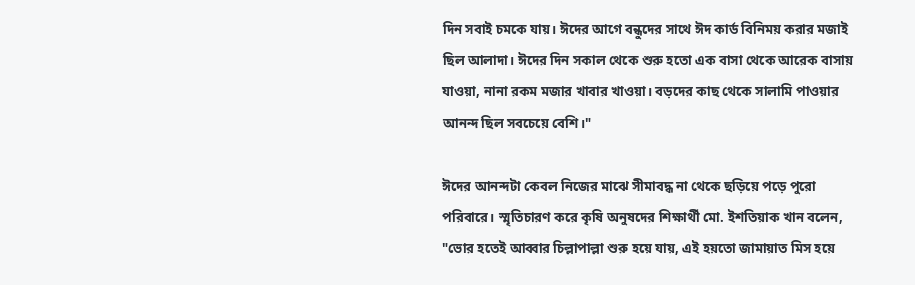দিন সবাই চমকে যায়। ঈদের আগে বন্ধুদের সাথে ঈদ কার্ড বিনিময় করার মজাই ছিল আলাদা। ঈদের দিন সকাল থেকে শুরু হতো এক বাসা থেকে আরেক বাসায় যাওয়া, নানা রকম মজার খাবার খাওয়া। বড়দের কাছ থেকে সালামি পাওয়ার আনন্দ ছিল সবচেয়ে বেশি।"

ঈদের আনন্দটা কেবল নিজের মাঝে সীমাবদ্ধ না থেকে ছড়িয়ে পড়ে পুরো পরিবারে। স্মৃতিচারণ করে কৃষি অনুষদের শিক্ষার্থী মো. ইশতিয়াক খান বলেন, "ভোর হতেই আব্বার চিল্লাপাল্লা শুরু হয়ে যায়, এই হয়তো জামায়াত মিস হয়ে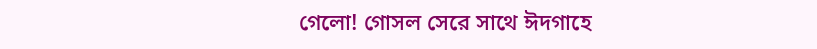গেলো! গোসল সেরে সাথে ঈদগাহে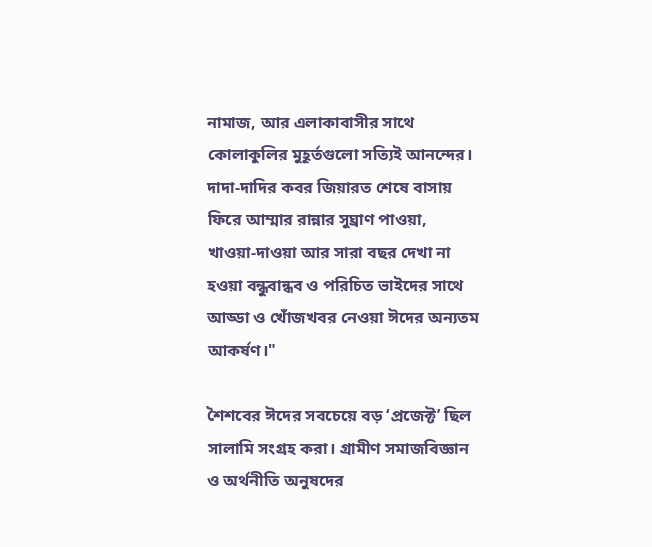নামাজ, আর এলাকাবাসীর সাথে কোলাকুলির মুহূর্তগুলো সত্যিই আনন্দের। দাদা-দাদির কবর জিয়ারত শেষে বাসায় ফিরে আম্মার রান্নার সুঘ্রাণ পাওয়া, খাওয়া-দাওয়া আর সারা বছর দেখা না হওয়া বন্ধুবান্ধব ও পরিচিত ভাইদের সাথে আড্ডা ও খোঁজখবর নেওয়া ঈদের অন্যতম আকর্ষণ।"

শৈশবের ঈদের সবচেয়ে বড় ‘প্রজেক্ট’ ছিল সালামি সংগ্রহ করা। গ্রামীণ সমাজবিজ্ঞান ও অর্থনীতি অনুষদের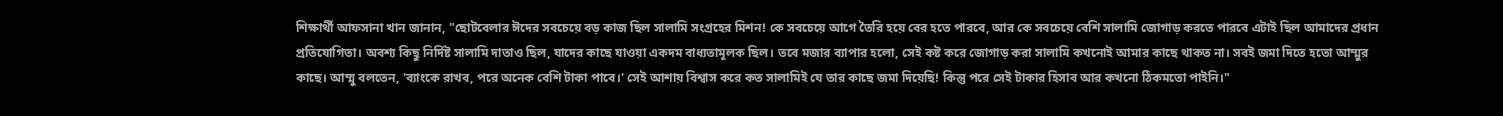শিক্ষার্থী আফসানা খান জানান, "ছোটবেলার ঈদের সবচেয়ে বড় কাজ ছিল সালামি সংগ্রহের মিশন! কে সবচেয়ে আগে তৈরি হয়ে বের হতে পারবে, আর কে সবচেয়ে বেশি সালামি জোগাড় করতে পারবে এটাই ছিল আমাদের প্রধান প্রতিযোগিতা। অবশ্য কিছু নির্দিষ্ট সালামি দাতাও ছিল, যাদের কাছে যাওয়া একদম বাধ্যতামূলক ছিল। তবে মজার ব্যাপার হলো, সেই কষ্ট করে জোগাড় করা সালামি কখনোই আমার কাছে থাকত না। সবই জমা দিতে হতো আম্মুর কাছে। আম্মু বলতেন, 'ব্যাংকে রাখব, পরে অনেক বেশি টাকা পাবে।' সেই আশায় বিশ্বাস করে কত সালামিই যে তার কাছে জমা দিয়েছি! কিন্তু পরে সেই টাকার হিসাব আর কখনো ঠিকমতো পাইনি।"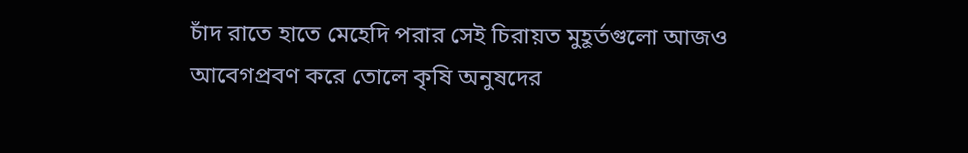চাঁদ রাতে হাতে মেহেদি পরার সেই চিরায়ত মুহূর্তগুলো আজও আবেগপ্রবণ করে তোলে কৃষি অনুষদের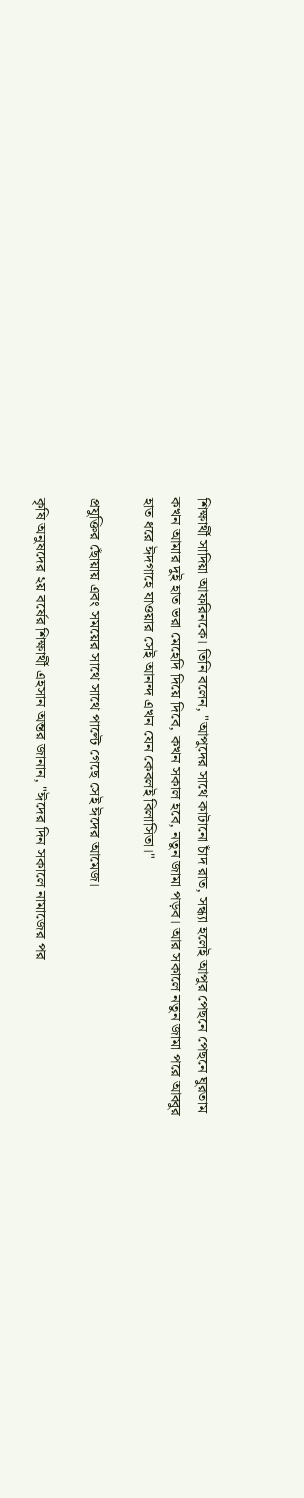শিক্ষার্থী সাদিয়া আফরিনকে। তিনি বলেন, "আপুদের সাথে কাটানো চাঁদ রাত, সন্ধ্যা হলেই আপুর পেছনে পেছনে ঘুরতাম কখন আমার দুই হাত ভরা মেহেদি দিয়ে দিবে, কখন সকাল হবে, নতুন জামা পড়ব। আর সকালে নতুন জামা পরে আব্বুর হাত ধরে ঈদগাহে যাওয়ার সেই আনন্দ এখন যেন কেবলই বিলাসিতা।"

প্রযুক্তির ছোঁয়ায় এবং সময়ের সাথে সাথে পাল্টে গেছে সেই ঈদের আমেজ।

কৃষি অনুষদের ২য় বর্ষের শিক্ষার্থী এহসান অন্তর জানান, "ঈদের দিন সকালে নামাজের পর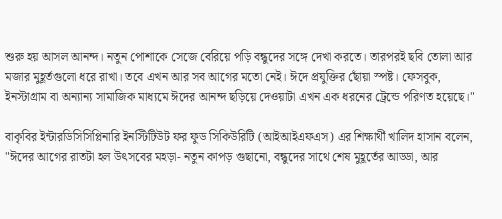শুরু হয় আসল আনন্দ। নতুন পোশাকে সেজে বেরিয়ে পড়ি বন্ধুদের সঙ্গে দেখা করতে। তারপরই ছবি তোলা আর মজার মুহূর্তগুলো ধরে রাখা। তবে এখন আর সব আগের মতো নেই। ঈদে প্রযুক্তির ছোঁয়া স্পষ্ট। ফেসবুক, ইনস্টাগ্রাম বা অন্যান্য সামাজিক মাধ্যমে ঈদের আনন্দ ছড়িয়ে দেওয়াটা এখন এক ধরনের ট্রেন্ডে পরিণত হয়েছে।"

বাকৃবির ইন্টারডিসিসিপ্লিনারি ইনস্টিটিউট ফর ফুড সিকিউরিটি (আইআইএফএস) এর শিক্ষার্থী খালিদ হাসান বলেন, "ঈদের আগের রাতটা হল উৎসবের মহড়া- নতুন কাপড় গুছানো, বন্ধুদের সাথে শেষ মুহূর্তের আড্ডা, আর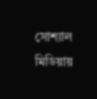সোশ্যাল মিডিয়ায়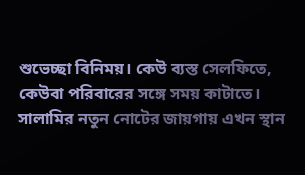শুভেচ্ছা বিনিময়। কেউ ব্যস্ত সেলফিতে, কেউবা পরিবারের সঙ্গে সময় কাটাতে। সালামির নতুন নোটের জায়গায় এখন স্থান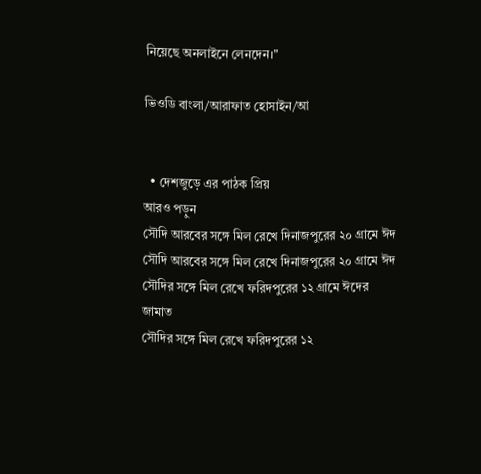নিয়েছে অনলাইনে লেনদেন।"

ভিওডি বাংলা/আরাফাত হোসাইন/আ


  • দেশজুড়ে এর পাঠক প্রিয়
আরও পড়ুন
সৌদি আরবের সঙ্গে মিল রেখে দিনাজপুরের ২০ গ্রামে ঈদ
সৌদি আরবের সঙ্গে মিল রেখে দিনাজপুরের ২০ গ্রামে ঈদ
সৌদির সঙ্গে মিল রেখে ফরিদপুরের ১২ গ্রামে ঈদের জামাত
সৌদির সঙ্গে মিল রেখে ফরিদপুরের ১২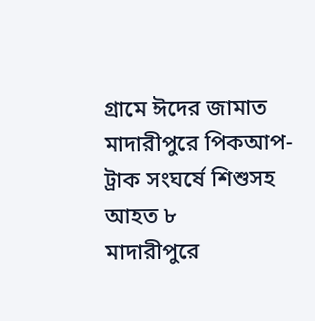গ্রামে ঈদের জামাত
মাদারীপুরে পিকআপ-ট্রাক সংঘর্ষে শিশুসহ আহত ৮
মাদারীপুরে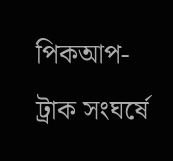পিকআপ-ট্রাক সংঘর্ষে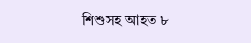শিশুসহ আহত ৮